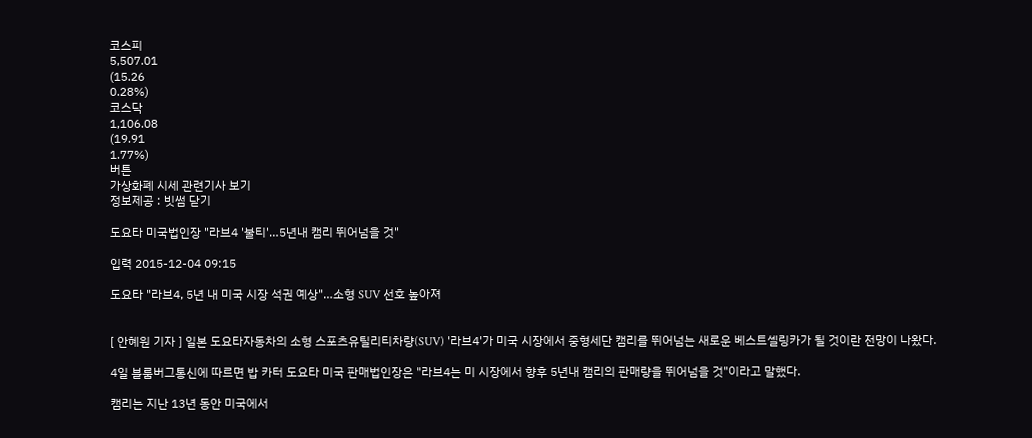코스피
5,507.01
(15.26
0.28%)
코스닥
1,106.08
(19.91
1.77%)
버튼
가상화폐 시세 관련기사 보기
정보제공 : 빗썸 닫기

도요타 미국법인장 "라브4 '불티'…5년내 캠리 뛰어넘을 것"

입력 2015-12-04 09:15

도요타 "라브4, 5년 내 미국 시장 석권 예상"…소형 SUV 선호 높아져


[ 안혜원 기자 ] 일본 도요타자동차의 소형 스포츠유틸리티차량(SUV) '라브4'가 미국 시장에서 중형세단 캠리를 뛰어넘는 새로운 베스트셀링카가 될 것이란 전망이 나왔다.

4일 블룸버그통신에 따르면 밥 카터 도요타 미국 판매법인장은 "라브4는 미 시장에서 향후 5년내 캠리의 판매량을 뛰어넘을 것"이라고 말했다.

캠리는 지난 13년 동안 미국에서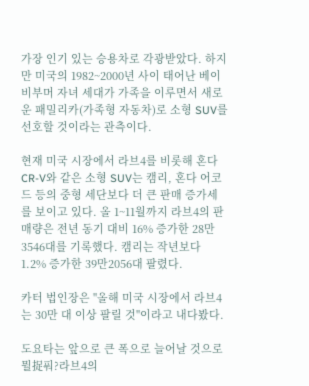가장 인기 있는 승용차로 각광받았다. 하지만 미국의 1982~2000년 사이 태어난 베이비부머 자녀 세대가 가족을 이루면서 새로운 패밀리카(가족형 자동차)로 소형 SUV를 선호할 것이라는 관측이다.

현재 미국 시장에서 라브4를 비롯해 혼다 CR-V와 같은 소형 SUV는 캠리, 혼다 어코드 등의 중형 세단보다 더 큰 판매 증가세를 보이고 있다. 올 1~11월까지 라브4의 판매량은 전년 동기 대비 16% 증가한 28만3546대를 기록했다. 캠리는 작년보다 1.2% 증가한 39만2056대 팔렸다.

카터 법인장은 "올해 미국 시장에서 라브4는 30만 대 이상 팔릴 것"이라고 내다봤다.

도요타는 앞으로 큰 폭으로 늘어날 것으로 뭘捉풔?라브4의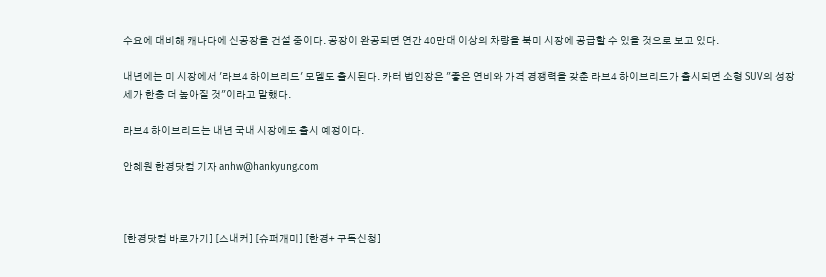수요에 대비해 캐나다에 신공장을 건설 중이다. 공장이 완공되면 연간 40만대 이상의 차량을 북미 시장에 공급할 수 있을 것으로 보고 있다.

내년에는 미 시장에서 '라브4 하이브리드' 모델도 출시된다. 카터 법인장은 "좋은 연비와 가격 경쟁력을 갖춘 라브4 하이브리드가 출시되면 소형 SUV의 성장세가 한층 더 높아질 것"이라고 말했다.

라브4 하이브리드는 내년 국내 시장에도 출시 예정이다.

안혜원 한경닷컴 기자 anhw@hankyung.com



[한경닷컴 바로가기] [스내커] [슈퍼개미] [한경+ 구독신청]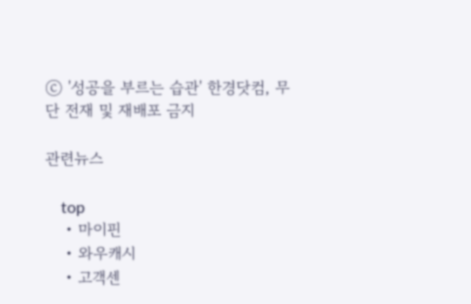ⓒ '성공을 부르는 습관' 한경닷컴, 무단 전재 및 재배포 금지

관련뉴스

    top
    • 마이핀
    • 와우캐시
    • 고객센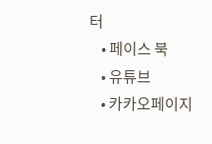터
    • 페이스 북
    • 유튜브
    • 카카오페이지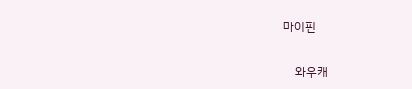마이핀

    와우캐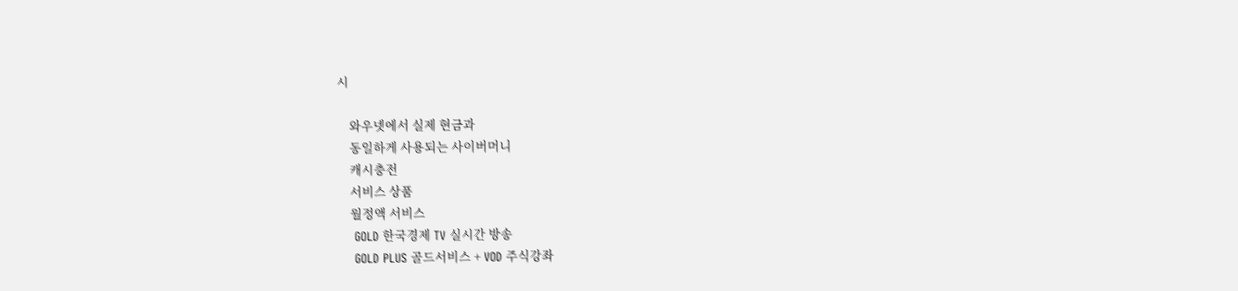시

    와우넷에서 실제 현금과
    동일하게 사용되는 사이버머니
    캐시충전
    서비스 상품
    월정액 서비스
    GOLD 한국경제 TV 실시간 방송
    GOLD PLUS 골드서비스 + VOD 주식강좌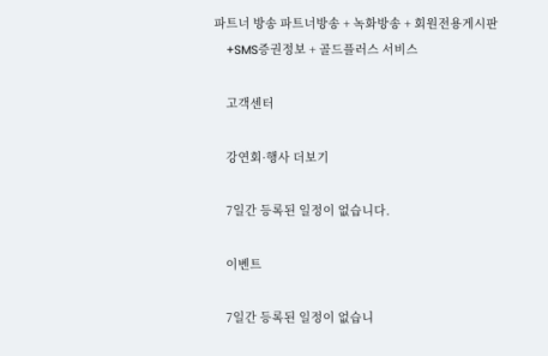파트너 방송 파트너방송 + 녹화방송 + 회원전용게시판
    +SMS증권정보 + 골드플러스 서비스

    고객센터

    강연회·행사 더보기

    7일간 등록된 일정이 없습니다.

    이벤트

    7일간 등록된 일정이 없습니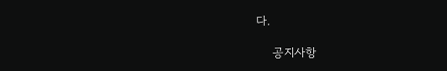다.

    공지사항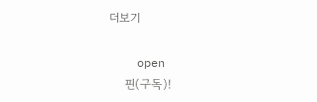더보기

    open
    핀(구독)!